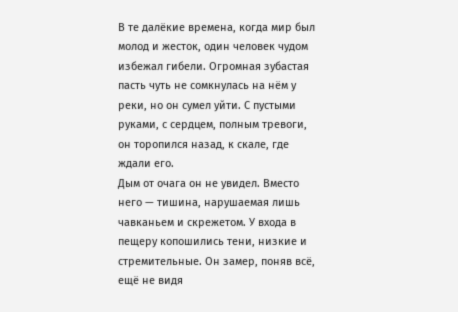В те далёкие времена, когда мир был молод и жесток, один человек чудом избежал гибели. Огромная зубастая пасть чуть не сомкнулась на нём у реки, но он сумел уйти. С пустыми руками, с сердцем, полным тревоги, он торопился назад, к скале, где ждали его.
Дым от очага он не увидел. Вместо него — тишина, нарушаемая лишь чавканьем и скрежетом. У входа в пещеру копошились тени, низкие и стремительные. Он замер, поняв всё, ещё не видя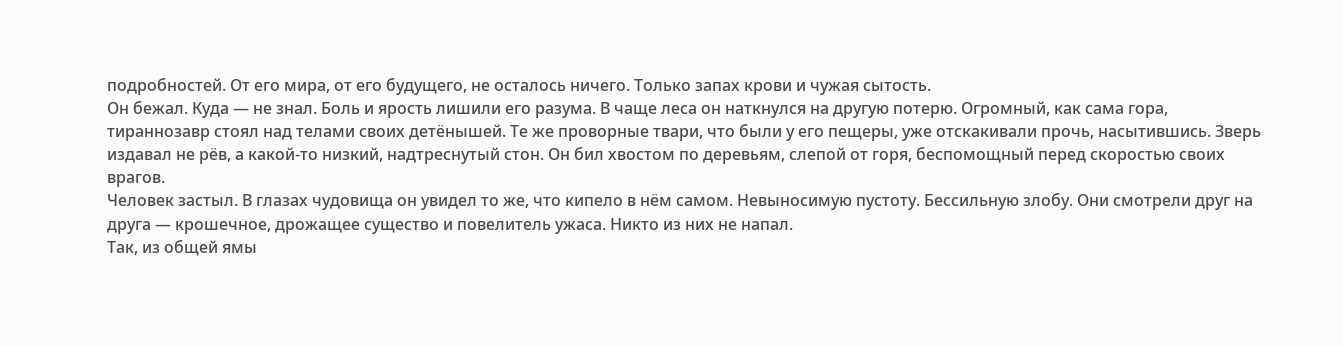подробностей. От его мира, от его будущего, не осталось ничего. Только запах крови и чужая сытость.
Он бежал. Куда — не знал. Боль и ярость лишили его разума. В чаще леса он наткнулся на другую потерю. Огромный, как сама гора, тираннозавр стоял над телами своих детёнышей. Те же проворные твари, что были у его пещеры, уже отскакивали прочь, насытившись. Зверь издавал не рёв, а какой-то низкий, надтреснутый стон. Он бил хвостом по деревьям, слепой от горя, беспомощный перед скоростью своих врагов.
Человек застыл. В глазах чудовища он увидел то же, что кипело в нём самом. Невыносимую пустоту. Бессильную злобу. Они смотрели друг на друга — крошечное, дрожащее существо и повелитель ужаса. Никто из них не напал.
Так, из общей ямы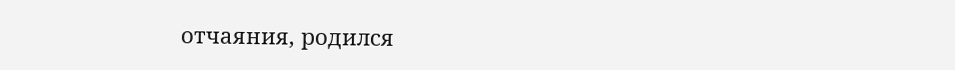отчаяния, родился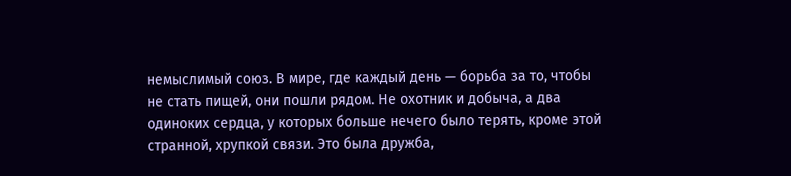немыслимый союз. В мире, где каждый день — борьба за то, чтобы не стать пищей, они пошли рядом. Не охотник и добыча, а два одиноких сердца, у которых больше нечего было терять, кроме этой странной, хрупкой связи. Это была дружба,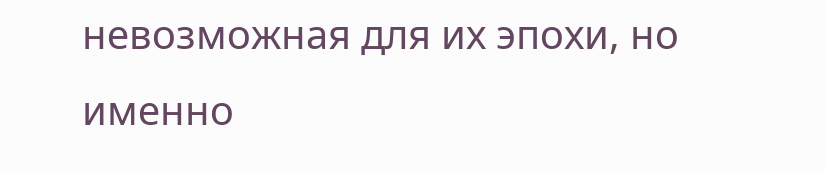невозможная для их эпохи, но именно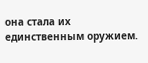она стала их единственным оружием.